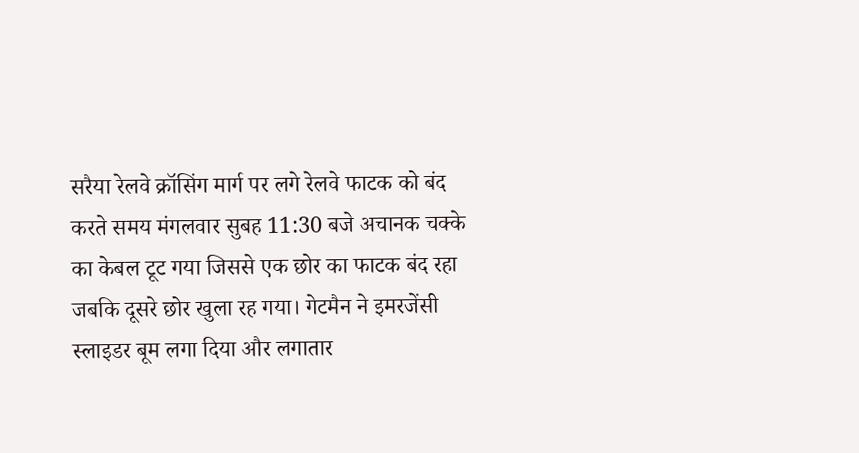सरैया रेलवे क्रॉसिंग मार्ग पर लगे रेलवे फाटक को बंद करते समय मंगलवार सुबह 11:30 बजे अचानक चक्के का केबल टूट गया जिससे एक छोर का फाटक बंद रहा जबकि दूसरे छोर खुला रह गया। गेटमैन ने इमरजेंसी स्लाइडर बूम लगा दिया और लगातार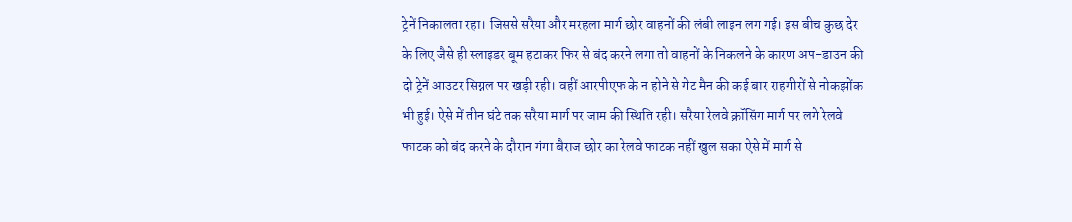ट्रेनें निकालता रहा। जिससे सरैया और मरहला मार्ग छोर वाहनों की लंबी लाइन लग गई। इस बीच कुछ देर के लिए जैसे ही स्लाइडर बूम हटाकर फिर से बंद करने लगा तो वाहनों के निकलने के कारण अप-डाउन की दो ट्रेनें आउटर सिग्नल पर खड़ी रही। वहीं आरपीएफ के न होने से गेट मैन की कई बार राहगीरों से नोकझोंक भी हुई। ऐसे में तीन घंटे तक सरैया मार्ग पर जाम की स्थिति रही। सरैया रेलवे क्रॉसिंग मार्ग पर लगे रेलवे फाटक को बंद करने के दौरान गंगा बैराज छोर का रेलवे फाटक नहीं खुल सका ऐसे में मार्ग से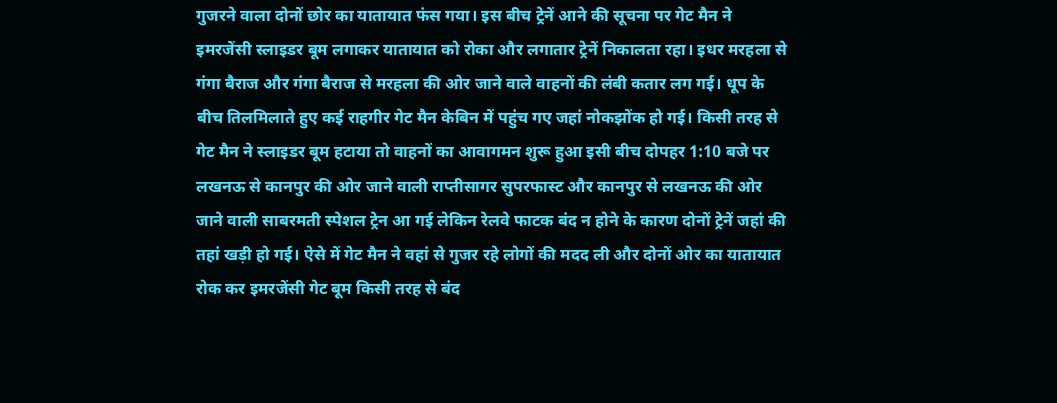गुजरने वाला दोनों छोर का यातायात फंस गया। इस बीच ट्रेनें आने की सूचना पर गेट मैन ने इमरजेंसी स्लाइडर बूम लगाकर यातायात को रोका और लगातार ट्रेनें निकालता रहा। इधर मरहला से गंगा बैराज और गंगा बैराज से मरहला की ओर जाने वाले वाहनों की लंबी कतार लग गई। धूप के बीच तिलमिलाते हुए कई राहगीर गेट मैन केबिन में पहुंच गए जहां नोकझोंक हो गई। किसी तरह से गेट मैन ने स्लाइडर बूम हटाया तो वाहनों का आवागमन शुरू हुआ इसी बीच दोपहर 1:10 बजे पर लखनऊ से कानपुर की ओर जाने वाली राप्तीसागर सुपरफास्ट और कानपुर से लखनऊ की ओर जाने वाली साबरमती स्पेशल ट्रेन आ गई लेकिन रेलवे फाटक बंद न होने के कारण दोनों ट्रेनें जहां की तहां खड़ी हो गई। ऐसे में गेट मैन ने वहां से गुजर रहे लोगों की मदद ली और दोनों ओर का यातायात रोक कर इमरजेंसी गेट बूम किसी तरह से बंद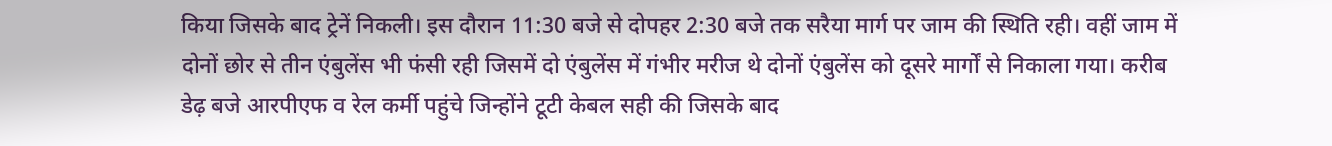किया जिसके बाद ट्रेनें निकली। इस दौरान 11:30 बजे से दोपहर 2:30 बजे तक सरैया मार्ग पर जाम की स्थिति रही। वहीं जाम में दोनों छोर से तीन एंबुलेंस भी फंसी रही जिसमें दो एंबुलेंस में गंभीर मरीज थे दोनों एंबुलेंस को दूसरे मार्गों से निकाला गया। करीब डेढ़ बजे आरपीएफ व रेल कर्मी पहुंचे जिन्होंने टूटी केबल सही की जिसके बाद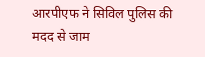आरपीएफ ने सिविल पुलिस की मदद से जाम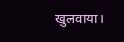खुलवाया।